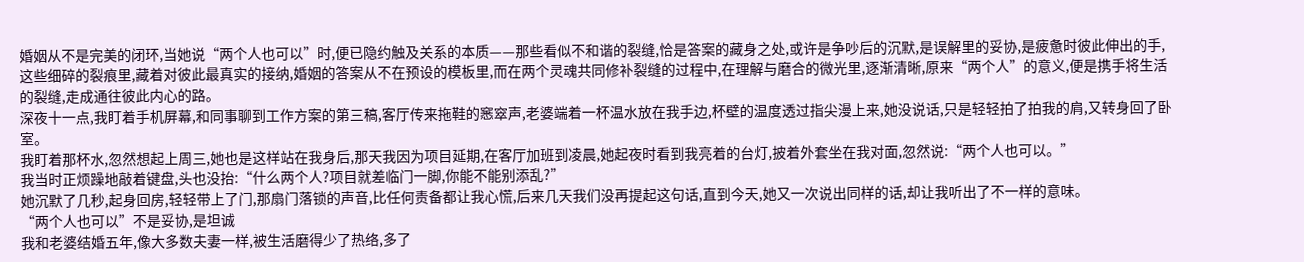婚姻从不是完美的闭环,当她说“两个人也可以”时,便已隐约触及关系的本质——那些看似不和谐的裂缝,恰是答案的藏身之处,或许是争吵后的沉默,是误解里的妥协,是疲惫时彼此伸出的手,这些细碎的裂痕里,藏着对彼此最真实的接纳,婚姻的答案从不在预设的模板里,而在两个灵魂共同修补裂缝的过程中,在理解与磨合的微光里,逐渐清晰,原来“两个人”的意义,便是携手将生活的裂缝,走成通往彼此内心的路。
深夜十一点,我盯着手机屏幕,和同事聊到工作方案的第三稿,客厅传来拖鞋的窸窣声,老婆端着一杯温水放在我手边,杯壁的温度透过指尖漫上来,她没说话,只是轻轻拍了拍我的肩,又转身回了卧室。
我盯着那杯水,忽然想起上周三,她也是这样站在我身后,那天我因为项目延期,在客厅加班到凌晨,她起夜时看到我亮着的台灯,披着外套坐在我对面,忽然说:“两个人也可以。”
我当时正烦躁地敲着键盘,头也没抬:“什么两个人?项目就差临门一脚,你能不能别添乱?”
她沉默了几秒,起身回房,轻轻带上了门,那扇门落锁的声音,比任何责备都让我心慌,后来几天我们没再提起这句话,直到今天,她又一次说出同样的话,却让我听出了不一样的意味。
“两个人也可以”不是妥协,是坦诚
我和老婆结婚五年,像大多数夫妻一样,被生活磨得少了热络,多了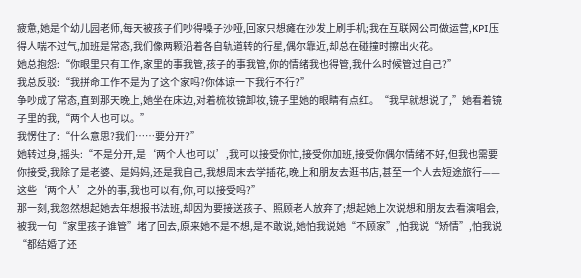疲惫,她是个幼儿园老师,每天被孩子们吵得嗓子沙哑,回家只想瘫在沙发上刷手机;我在互联网公司做运营,KPI压得人喘不过气,加班是常态,我们像两颗沿着各自轨道转的行星,偶尔靠近,却总在碰撞时擦出火花。
她总抱怨:“你眼里只有工作,家里的事我管,孩子的事我管,你的情绪我也得管,我什么时候管过自己?”
我总反驳:“我拼命工作不是为了这个家吗?你体谅一下我行不行?”
争吵成了常态,直到那天晚上,她坐在床边,对着梳妆镜卸妆,镜子里她的眼睛有点红。“我早就想说了,”她看着镜子里的我,“两个人也可以。”
我愣住了:“什么意思?我们……要分开?”
她转过身,摇头:“不是分开,是‘两个人也可以’,我可以接受你忙,接受你加班,接受你偶尔情绪不好,但我也需要你接受,我除了是老婆、是妈妈,还是我自己,我想周末去学插花,晚上和朋友去逛书店,甚至一个人去短途旅行——这些‘两个人’之外的事,我也可以有,你,可以接受吗?”
那一刻,我忽然想起她去年想报书法班,却因为要接送孩子、照顾老人放弃了;想起她上次说想和朋友去看演唱会,被我一句“家里孩子谁管”堵了回去,原来她不是不想,是不敢说,她怕我说她“不顾家”,怕我说“矫情”,怕我说“都结婚了还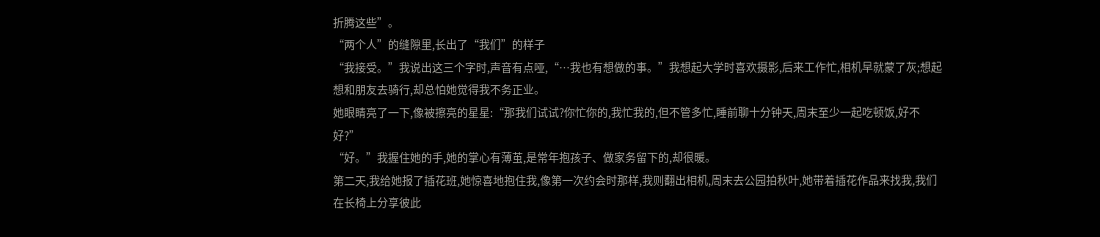折腾这些”。
“两个人”的缝隙里,长出了“我们”的样子
“我接受。”我说出这三个字时,声音有点哑,“…我也有想做的事。”我想起大学时喜欢摄影,后来工作忙,相机早就蒙了灰;想起想和朋友去骑行,却总怕她觉得我不务正业。
她眼睛亮了一下,像被擦亮的星星:“那我们试试?你忙你的,我忙我的,但不管多忙,睡前聊十分钟天,周末至少一起吃顿饭,好不好?”
“好。”我握住她的手,她的掌心有薄茧,是常年抱孩子、做家务留下的,却很暖。
第二天,我给她报了插花班,她惊喜地抱住我,像第一次约会时那样,我则翻出相机,周末去公园拍秋叶,她带着插花作品来找我,我们在长椅上分享彼此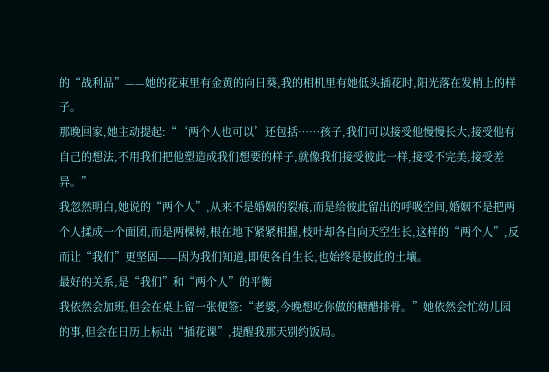的“战利品”——她的花束里有金黄的向日葵,我的相机里有她低头插花时,阳光落在发梢上的样子。
那晚回家,她主动提起:“‘两个人也可以’还包括……孩子,我们可以接受他慢慢长大,接受他有自己的想法,不用我们把他塑造成我们想要的样子,就像我们接受彼此一样,接受不完美,接受差异。”
我忽然明白,她说的“两个人”,从来不是婚姻的裂痕,而是给彼此留出的呼吸空间,婚姻不是把两个人揉成一个面团,而是两棵树,根在地下紧紧相握,枝叶却各自向天空生长,这样的“两个人”,反而让“我们”更坚固——因为我们知道,即使各自生长,也始终是彼此的土壤。
最好的关系,是“我们”和“两个人”的平衡
我依然会加班,但会在桌上留一张便签:“老婆,今晚想吃你做的糖醋排骨。”她依然会忙幼儿园的事,但会在日历上标出“插花课”,提醒我那天别约饭局。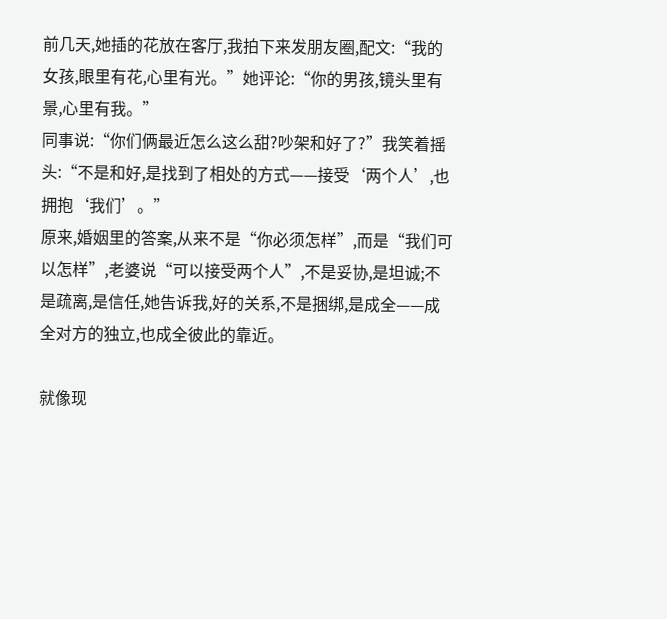前几天,她插的花放在客厅,我拍下来发朋友圈,配文:“我的女孩,眼里有花,心里有光。”她评论:“你的男孩,镜头里有景,心里有我。”
同事说:“你们俩最近怎么这么甜?吵架和好了?”我笑着摇头:“不是和好,是找到了相处的方式——接受‘两个人’,也拥抱‘我们’。”
原来,婚姻里的答案,从来不是“你必须怎样”,而是“我们可以怎样”,老婆说“可以接受两个人”,不是妥协,是坦诚;不是疏离,是信任,她告诉我,好的关系,不是捆绑,是成全——成全对方的独立,也成全彼此的靠近。

就像现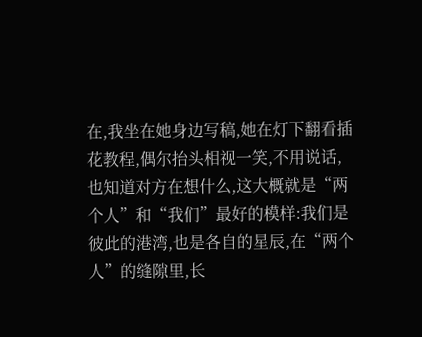在,我坐在她身边写稿,她在灯下翻看插花教程,偶尔抬头相视一笑,不用说话,也知道对方在想什么,这大概就是“两个人”和“我们”最好的模样:我们是彼此的港湾,也是各自的星辰,在“两个人”的缝隙里,长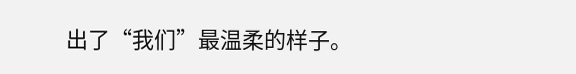出了“我们”最温柔的样子。